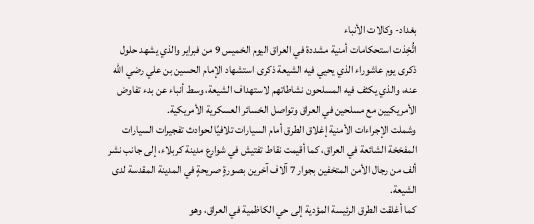بغداد- وكالات الأنباء
اتُّخِذت استحكامات أمنية مشددة في العراق اليوم الخميس 9 من فبراير والذي يشهد حلول ذكرى يوم عاشوراء الذي يحيي فيه الشيعة ذكرى استشهاد الإمام الحسين بن علي رضي الله عنه، والذي يكثف فيه المسلحون نشاطاتهم لاستهداف الشيعة، وسط أنباء عن بدء تفاوض الأمريكيين مع مسلحين في العراق وتواصل الخسائر العسكرية الأمريكية.
وشملت الإجراءات الأمنية إغلاق الطرق أمام السيارات تلافيًا لحوادث تفجيرات السيارات المفخخة الشائعة في العراق، كما أقيمت نقاط تفتيش في شوارع مدينة كربلاء، إلى جانب نشر ألف من رجال الأمن المتخفين بجوار 7 آلاف آخرين بصورةٍ صريحةٍ في المدينة المقدسة لدى الشيعة.
كما أغلقت الطرق الرئيسة المؤدية إلى حي الكاظمية في العراق، وهو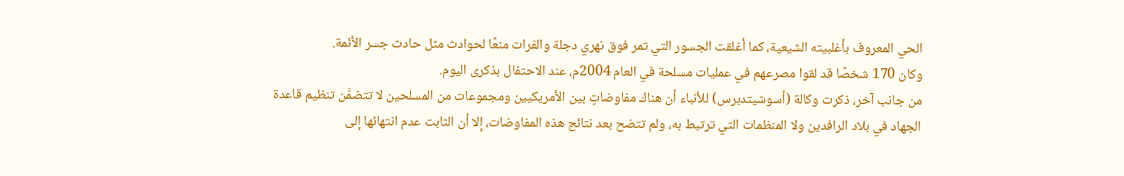الحي المعروف بأغلبيته الشيعية، كما أغلقت الجسور التي تمر فوق نهري دجلة والفرات منعًا لحوادث مثل حادث جسر الأئمة.
وكان 170 شخصًا قد لقوا مصرعهم في عمليات مسلحة في العام 2004م، عند الاحتفال بذكرى اليوم.
من جانب آخر، ذكرت وكالة (أسوشيتدبرس) للأنباء أن هناك مفاوضاتٍ بين الأمريكيين ومجموعات من المسلحين لا تتضمَّن تنظيم قاعدة الجهاد في بلاد الرافدين ولا المنظمات التي ترتبط به، ولم تتضح بعد نتائج هذه المفاوضات، إلا أن الثابت عدم انتهائها إلى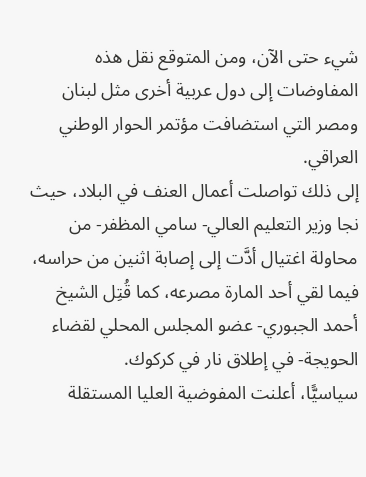شيء حتى الآن، ومن المتوقع نقل هذه المفاوضات إلى دول عربية أخرى مثل لبنان ومصر التي استضافت مؤتمر الحوار الوطني العراقي.
إلى ذلك تواصلت أعمال العنف في البلاد، حيث نجا وزير التعليم العالي- سامي المظفر- من محاولة اغتيال أدَّت إلى إصابة اثنين من حراسه، فيما لقي أحد المارة مصرعه، كما قُتِل الشيخ أحمد الجبوري- عضو المجلس المحلي لقضاء الحويجة- في إطلاق نار في كركوك.
سياسيًّا، أعلنت المفوضية العليا المستقلة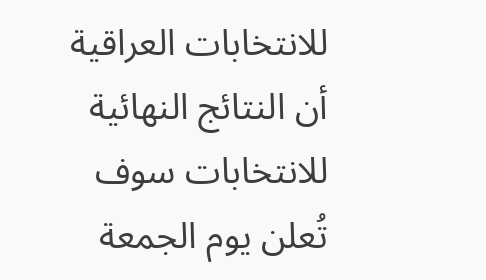للانتخابات العراقية أن النتائج النهائية للانتخابات سوف تُعلن يوم الجمعة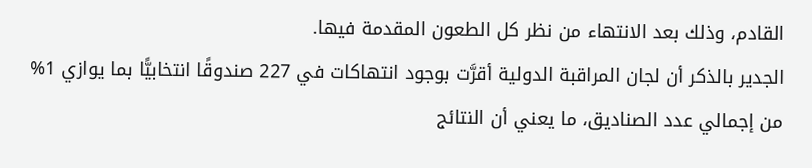القادم، وذلك بعد الانتهاء من نظر كل الطعون المقدمة فيها.
الجدير بالذكر أن لجان المراقبة الدولية أقرَّت بوجود انتهاكات في 227 صندوقًا انتخابيًّا بما يوازي 1% من إجمالي عدد الصناديق، ما يعني أن النتائج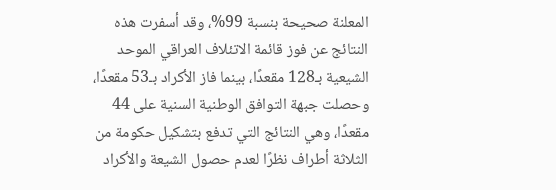المعلنة صحيحة بنسبة 99%، وقد أسفرت هذه النتائج عن فوز قائمة الاتئلاف العراقي الموحد الشيعية بـ128 مقعدًا، بينما فاز الأكراد بـ53 مقعدًا، وحصلت جبهة التوافق الوطنية السنية على 44 مقعدًا، وهي النتائج التي تدفع بتشكيل حكومة من الثلاثة أطراف نظرًا لعدم حصول الشيعة والأكراد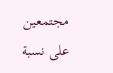مجتمعين على نسبة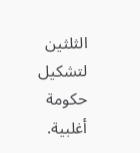الثلثين لتشكيل حكومة أغلبية.